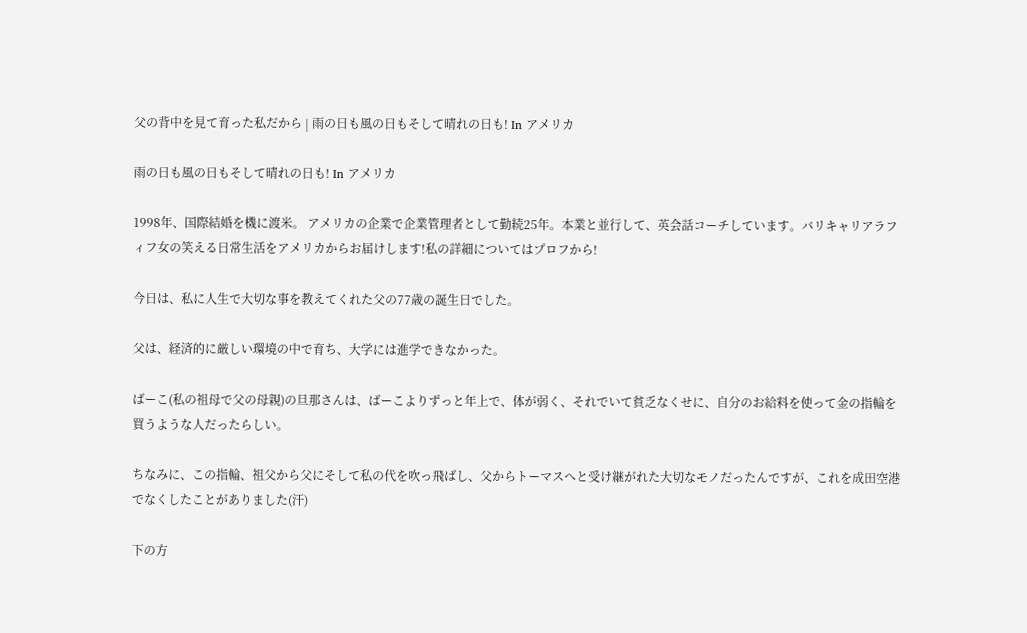父の背中を見て育った私だから | 雨の日も風の日もそして晴れの日も! In アメリカ

雨の日も風の日もそして晴れの日も! In アメリカ

1998年、国際結婚を機に渡米。 アメリカの企業で企業管理者として勤続25年。本業と並行して、英会話コーチしています。バリキャリアラフィフ女の笑える日常生活をアメリカからお届けします!私の詳細についてはプロフから!

今日は、私に人生で大切な事を教えてくれた父の77歳の誕生日でした。

父は、経済的に厳しい環境の中で育ち、大学には進学できなかった。

ばーこ(私の祖母で父の母親)の旦那さんは、ばーこよりずっと年上で、体が弱く、それでいて貧乏なくせに、自分のお給料を使って金の指輪を買うような人だったらしい。

ちなみに、この指輪、祖父から父にそして私の代を吹っ飛ばし、父からトーマスへと受け継がれた大切なモノだったんですが、これを成田空港でなくしたことがありました(汗)

下の方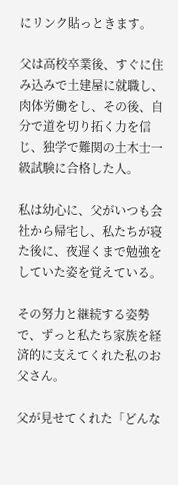にリンク貼っときます。

父は高校卒業後、すぐに住み込みで土建屋に就職し、肉体労働をし、その後、自分で道を切り拓く力を信じ、独学で難関の土木士一級試験に合格した人。

私は幼心に、父がいつも会社から帰宅し、私たちが寝た後に、夜遅くまで勉強をしていた姿を覚えている。

その努力と継続する姿勢で、ずっと私たち家族を経済的に支えてくれた私のお父さん。

父が見せてくれた「どんな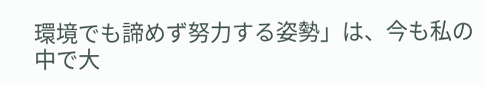環境でも諦めず努力する姿勢」は、今も私の中で大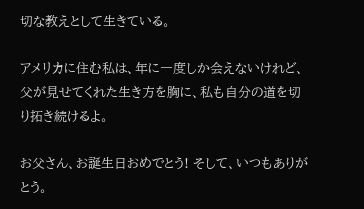切な教えとして生きている。

アメリカに住む私は、年に一度しか会えないけれど、父が見せてくれた生き方を胸に、私も自分の道を切り拓き続けるよ。

お父さん、お誕生日おめでとう! そして、いつもありがとう。